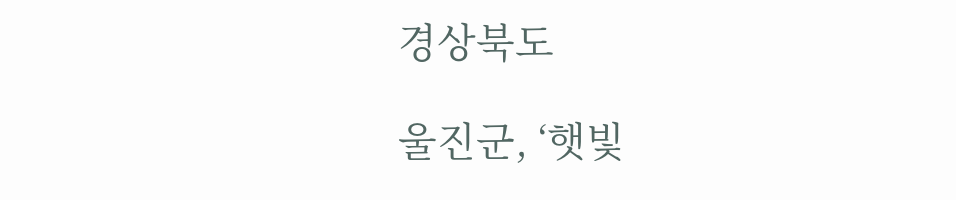경상북도

울진군, ‘햇빛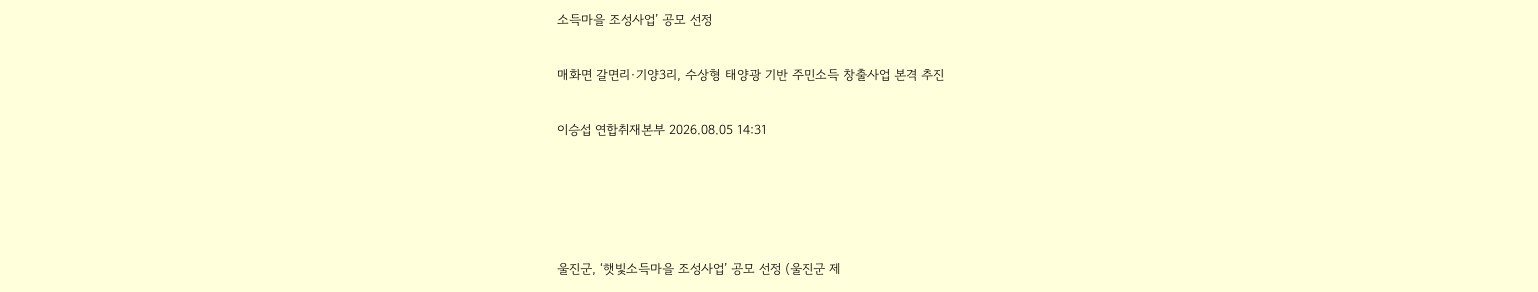소득마을 조성사업’ 공모 선정

매화면 갈면리·기양3리, 수상형 태양광 기반 주민소득 창출사업 본격 추진

이승섭 연합취재본부 2026.08.05 14:31




울진군, ‘햇빛소득마을 조성사업’ 공모 선정 (울진군 제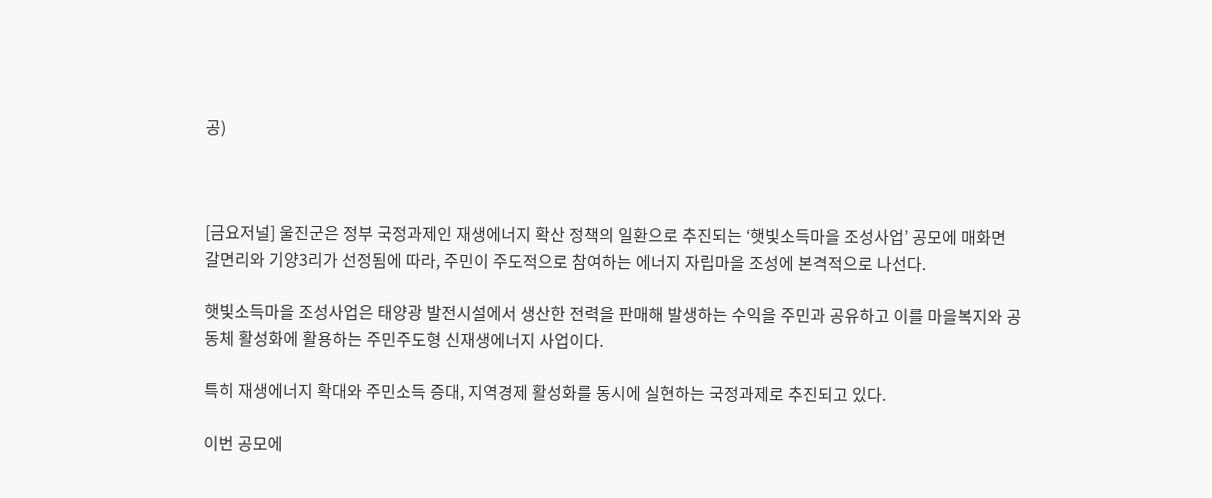공)



[금요저널] 울진군은 정부 국정과제인 재생에너지 확산 정책의 일환으로 추진되는 ‘햇빛소득마을 조성사업’ 공모에 매화면 갈면리와 기양3리가 선정됨에 따라, 주민이 주도적으로 참여하는 에너지 자립마을 조성에 본격적으로 나선다.

햇빛소득마을 조성사업은 태양광 발전시설에서 생산한 전력을 판매해 발생하는 수익을 주민과 공유하고 이를 마을복지와 공동체 활성화에 활용하는 주민주도형 신재생에너지 사업이다.

특히 재생에너지 확대와 주민소득 증대, 지역경제 활성화를 동시에 실현하는 국정과제로 추진되고 있다.

이번 공모에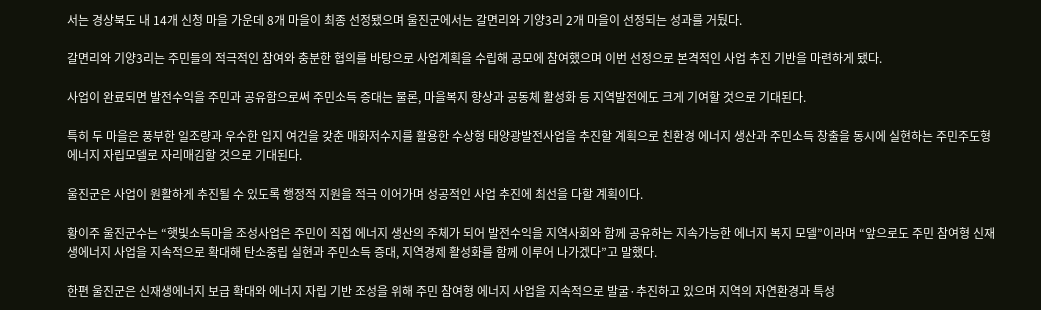서는 경상북도 내 14개 신청 마을 가운데 8개 마을이 최종 선정됐으며 울진군에서는 갈면리와 기양3리 2개 마을이 선정되는 성과를 거뒀다.

갈면리와 기양3리는 주민들의 적극적인 참여와 충분한 협의를 바탕으로 사업계획을 수립해 공모에 참여했으며 이번 선정으로 본격적인 사업 추진 기반을 마련하게 됐다.

사업이 완료되면 발전수익을 주민과 공유함으로써 주민소득 증대는 물론, 마을복지 향상과 공동체 활성화 등 지역발전에도 크게 기여할 것으로 기대된다.

특히 두 마을은 풍부한 일조량과 우수한 입지 여건을 갖춘 매화저수지를 활용한 수상형 태양광발전사업을 추진할 계획으로 친환경 에너지 생산과 주민소득 창출을 동시에 실현하는 주민주도형 에너지 자립모델로 자리매김할 것으로 기대된다.

울진군은 사업이 원활하게 추진될 수 있도록 행정적 지원을 적극 이어가며 성공적인 사업 추진에 최선을 다할 계획이다.

황이주 울진군수는 “햇빛소득마을 조성사업은 주민이 직접 에너지 생산의 주체가 되어 발전수익을 지역사회와 함께 공유하는 지속가능한 에너지 복지 모델”이라며 “앞으로도 주민 참여형 신재생에너지 사업을 지속적으로 확대해 탄소중립 실현과 주민소득 증대, 지역경제 활성화를 함께 이루어 나가겠다”고 말했다.

한편 울진군은 신재생에너지 보급 확대와 에너지 자립 기반 조성을 위해 주민 참여형 에너지 사업을 지속적으로 발굴·추진하고 있으며 지역의 자연환경과 특성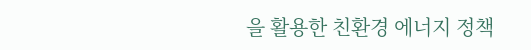을 활용한 친환경 에너지 정책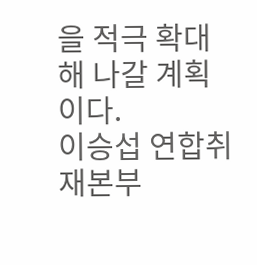을 적극 확대해 나갈 계획이다.
이승섭 연합취재본부